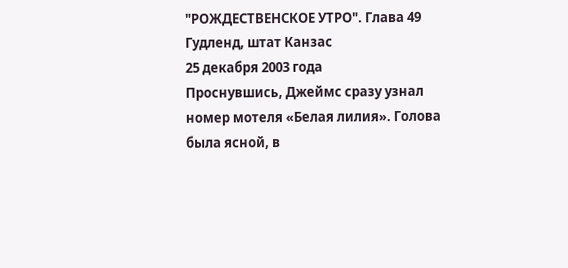"РОЖДЕСТВЕНСКОЕ УТРО". Глава 49
Гудленд, штат Канзас
25 декабря 2003 года
Проснувшись, Джеймс сразу узнал номер мотеля «Белая лилия». Голова была ясной, в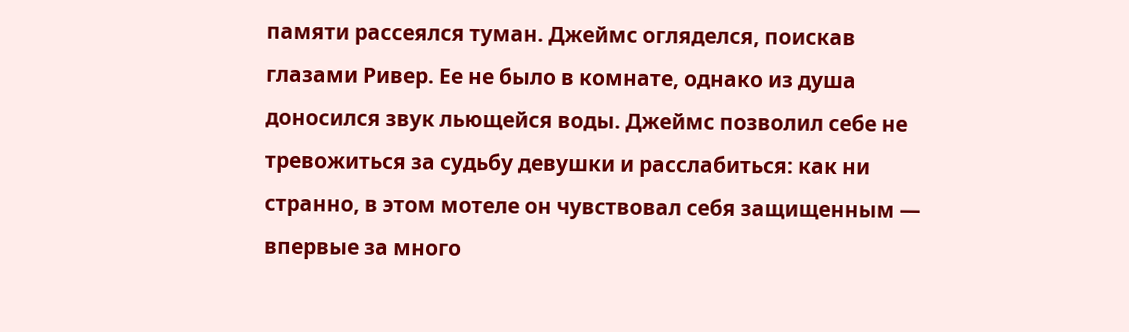памяти рассеялся туман. Джеймс огляделся, поискав глазами Ривер. Ее не было в комнате, однако из душа доносился звук льющейся воды. Джеймс позволил себе не тревожиться за судьбу девушки и расслабиться: как ни странно, в этом мотеле он чувствовал себя защищенным — впервые за много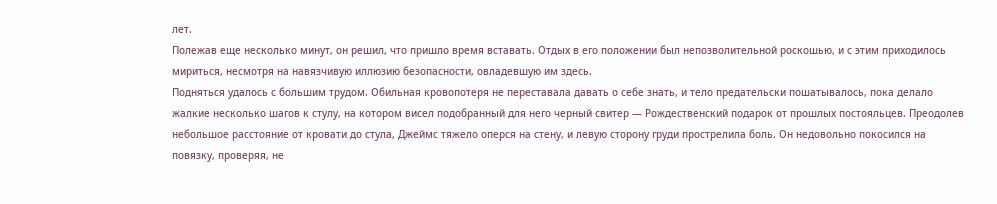лет.
Полежав еще несколько минут, он решил, что пришло время вставать. Отдых в его положении был непозволительной роскошью, и с этим приходилось мириться, несмотря на навязчивую иллюзию безопасности, овладевшую им здесь.
Подняться удалось с большим трудом. Обильная кровопотеря не переставала давать о себе знать, и тело предательски пошатывалось, пока делало жалкие несколько шагов к стулу, на котором висел подобранный для него черный свитер — Рождественский подарок от прошлых постояльцев. Преодолев небольшое расстояние от кровати до стула, Джеймс тяжело оперся на стену, и левую сторону груди прострелила боль. Он недовольно покосился на повязку, проверяя, не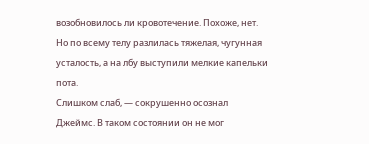возобновилось ли кровотечение. Похоже, нет. Но по всему телу разлилась тяжелая, чугунная усталость, а на лбу выступили мелкие капельки пота.
Слишком слаб, — сокрушенно осознал Джеймс. В таком состоянии он не мог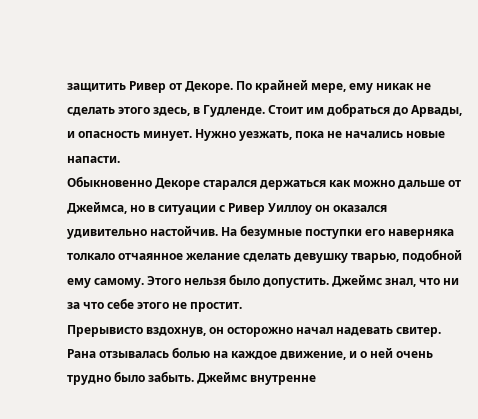защитить Ривер от Декоре. По крайней мере, ему никак не сделать этого здесь, в Гудленде. Стоит им добраться до Арвады, и опасность минует. Нужно уезжать, пока не начались новые напасти.
Обыкновенно Декоре старался держаться как можно дальше от Джеймса, но в ситуации с Ривер Уиллоу он оказался удивительно настойчив. На безумные поступки его наверняка толкало отчаянное желание сделать девушку тварью, подобной ему самому. Этого нельзя было допустить. Джеймс знал, что ни за что себе этого не простит.
Прерывисто вздохнув, он осторожно начал надевать свитер. Рана отзывалась болью на каждое движение, и о ней очень трудно было забыть. Джеймс внутренне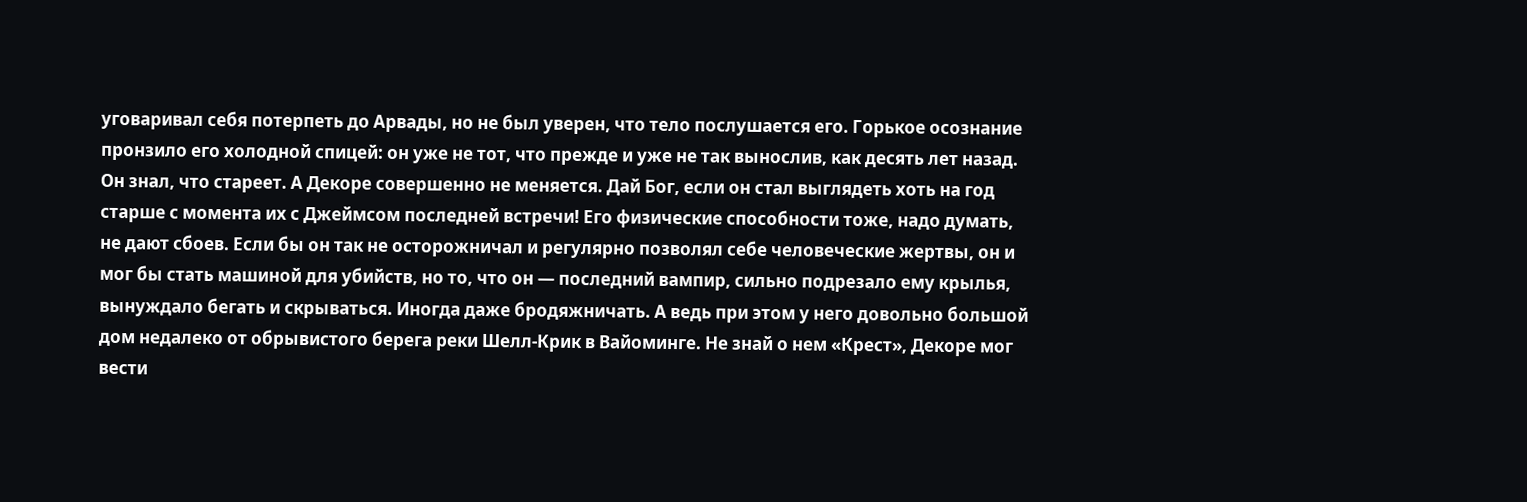уговаривал себя потерпеть до Арвады, но не был уверен, что тело послушается его. Горькое осознание пронзило его холодной спицей: он уже не тот, что прежде и уже не так вынослив, как десять лет назад. Он знал, что стареет. А Декоре совершенно не меняется. Дай Бог, если он стал выглядеть хоть на год старше с момента их с Джеймсом последней встречи! Его физические способности тоже, надо думать, не дают сбоев. Если бы он так не осторожничал и регулярно позволял себе человеческие жертвы, он и мог бы стать машиной для убийств, но то, что он — последний вампир, сильно подрезало ему крылья, вынуждало бегать и скрываться. Иногда даже бродяжничать. А ведь при этом у него довольно большой дом недалеко от обрывистого берега реки Шелл-Крик в Вайоминге. Не знай о нем «Крест», Декоре мог вести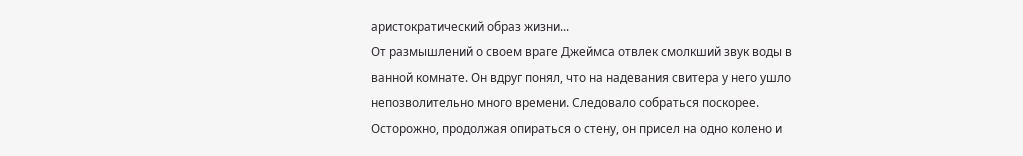аристократический образ жизни...
От размышлений о своем враге Джеймса отвлек смолкший звук воды в ванной комнате. Он вдруг понял, что на надевания свитера у него ушло непозволительно много времени. Следовало собраться поскорее.
Осторожно, продолжая опираться о стену, он присел на одно колено и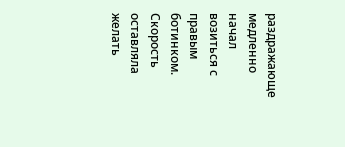раздражающе медленно начал возиться с правым ботинком. Скорость оставляла желать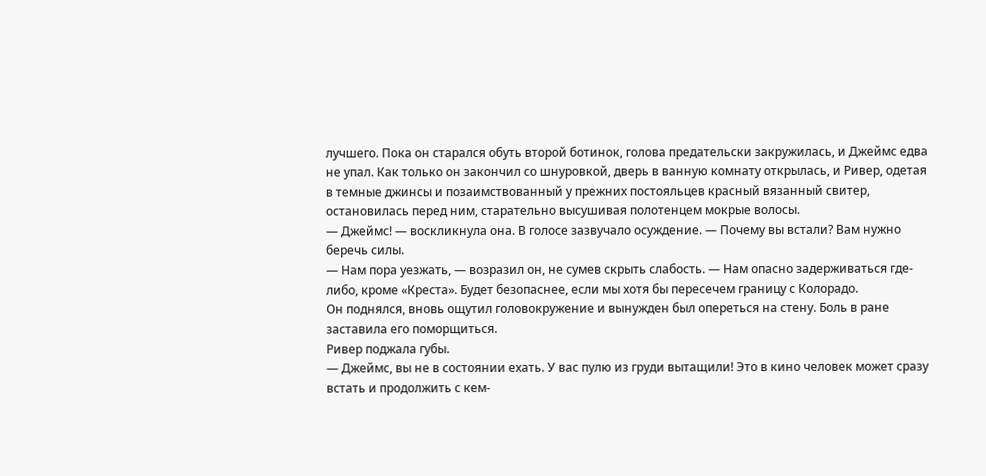лучшего. Пока он старался обуть второй ботинок, голова предательски закружилась, и Джеймс едва не упал. Как только он закончил со шнуровкой, дверь в ванную комнату открылась, и Ривер, одетая в темные джинсы и позаимствованный у прежних постояльцев красный вязанный свитер, остановилась перед ним, старательно высушивая полотенцем мокрые волосы.
— Джеймс! — воскликнула она. В голосе зазвучало осуждение. — Почему вы встали? Вам нужно беречь силы.
— Нам пора уезжать, — возразил он, не сумев скрыть слабость. — Нам опасно задерживаться где-либо, кроме «Креста». Будет безопаснее, если мы хотя бы пересечем границу с Колорадо.
Он поднялся, вновь ощутил головокружение и вынужден был опереться на стену. Боль в ране заставила его поморщиться.
Ривер поджала губы.
— Джеймс, вы не в состоянии ехать. У вас пулю из груди вытащили! Это в кино человек может сразу встать и продолжить с кем-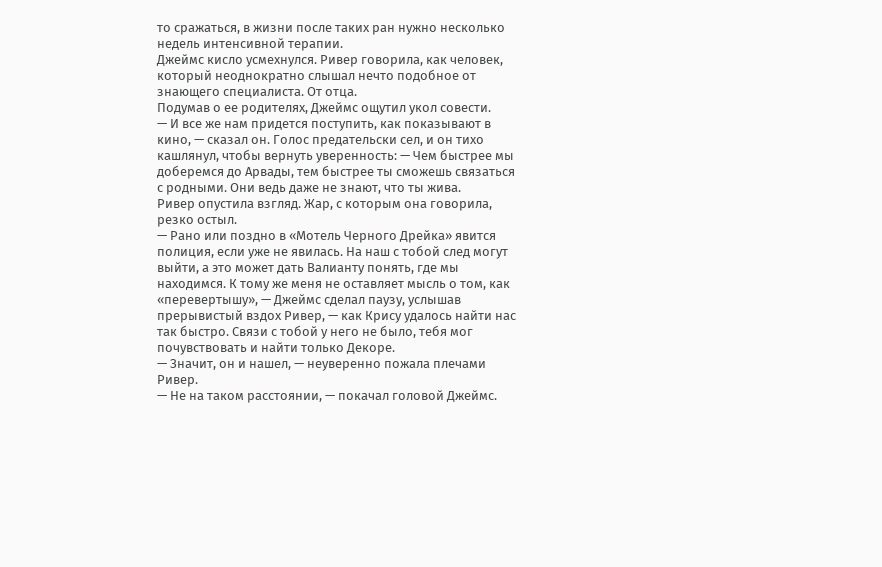то сражаться, в жизни после таких ран нужно несколько недель интенсивной терапии.
Джеймс кисло усмехнулся. Ривер говорила, как человек, который неоднократно слышал нечто подобное от знающего специалиста. От отца.
Подумав о ее родителях, Джеймс ощутил укол совести.
— И все же нам придется поступить, как показывают в кино, — сказал он. Голос предательски сел, и он тихо кашлянул, чтобы вернуть уверенность: — Чем быстрее мы доберемся до Арвады, тем быстрее ты сможешь связаться с родными. Они ведь даже не знают, что ты жива.
Ривер опустила взгляд. Жар, с которым она говорила, резко остыл.
— Рано или поздно в «Мотель Черного Дрейка» явится полиция, если уже не явилась. На наш с тобой след могут выйти, а это может дать Валианту понять, где мы находимся. К тому же меня не оставляет мысль о том, как «перевертышу», — Джеймс сделал паузу, услышав прерывистый вздох Ривер, — как Крису удалось найти нас так быстро. Связи с тобой у него не было, тебя мог почувствовать и найти только Декоре.
— Значит, он и нашел, — неуверенно пожала плечами Ривер.
— Не на таком расстоянии, — покачал головой Джеймс.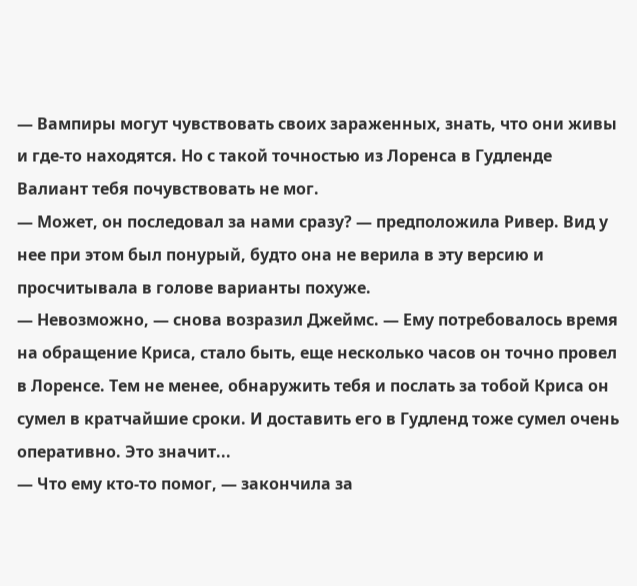— Вампиры могут чувствовать своих зараженных, знать, что они живы и где-то находятся. Но с такой точностью из Лоренса в Гудленде Валиант тебя почувствовать не мог.
— Может, он последовал за нами сразу? — предположила Ривер. Вид у нее при этом был понурый, будто она не верила в эту версию и просчитывала в голове варианты похуже.
— Невозможно, — снова возразил Джеймс. — Ему потребовалось время на обращение Криса, стало быть, еще несколько часов он точно провел в Лоренсе. Тем не менее, обнаружить тебя и послать за тобой Криса он сумел в кратчайшие сроки. И доставить его в Гудленд тоже сумел очень оперативно. Это значит...
— Что ему кто-то помог, — закончила за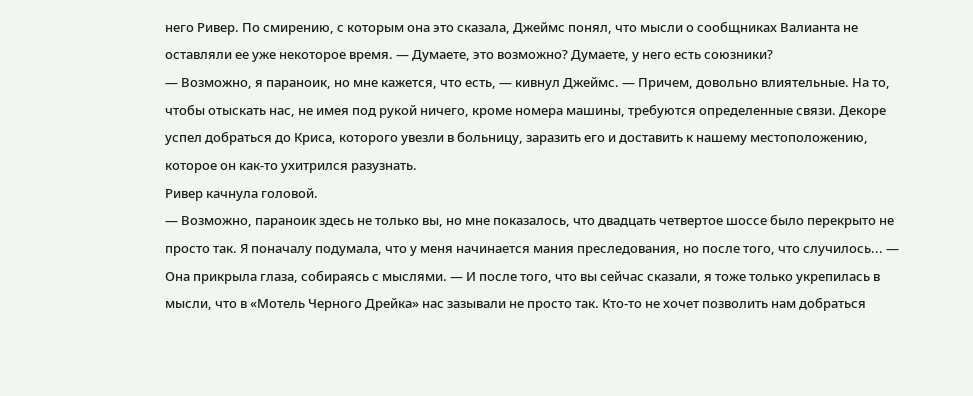него Ривер. По смирению, с которым она это сказала, Джеймс понял, что мысли о сообщниках Валианта не оставляли ее уже некоторое время. — Думаете, это возможно? Думаете, у него есть союзники?
— Возможно, я параноик, но мне кажется, что есть, — кивнул Джеймс. — Причем, довольно влиятельные. На то, чтобы отыскать нас, не имея под рукой ничего, кроме номера машины, требуются определенные связи. Декоре успел добраться до Криса, которого увезли в больницу, заразить его и доставить к нашему местоположению, которое он как-то ухитрился разузнать.
Ривер качнула головой.
— Возможно, параноик здесь не только вы, но мне показалось, что двадцать четвертое шоссе было перекрыто не просто так. Я поначалу подумала, что у меня начинается мания преследования, но после того, что случилось... — Она прикрыла глаза, собираясь с мыслями. — И после того, что вы сейчас сказали, я тоже только укрепилась в мысли, что в «Мотель Черного Дрейка» нас зазывали не просто так. Кто-то не хочет позволить нам добраться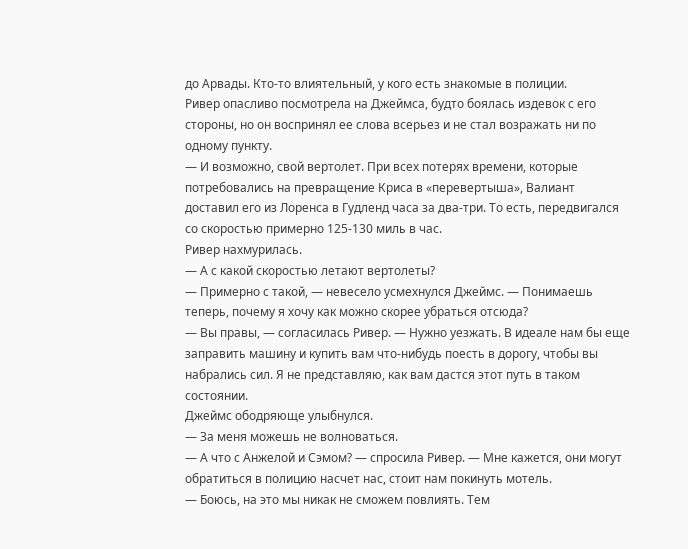до Арвады. Кто-то влиятельный, у кого есть знакомые в полиции.
Ривер опасливо посмотрела на Джеймса, будто боялась издевок с его стороны, но он воспринял ее слова всерьез и не стал возражать ни по одному пункту.
— И возможно, свой вертолет. При всех потерях времени, которые потребовались на превращение Криса в «перевертыша», Валиант доставил его из Лоренса в Гудленд часа за два-три. То есть, передвигался со скоростью примерно 125-130 миль в час.
Ривер нахмурилась.
— А с какой скоростью летают вертолеты?
— Примерно с такой, — невесело усмехнулся Джеймс. — Понимаешь теперь, почему я хочу как можно скорее убраться отсюда?
— Вы правы, — согласилась Ривер. — Нужно уезжать. В идеале нам бы еще заправить машину и купить вам что-нибудь поесть в дорогу, чтобы вы набрались сил. Я не представляю, как вам дастся этот путь в таком состоянии.
Джеймс ободряюще улыбнулся.
— За меня можешь не волноваться.
— А что с Анжелой и Сэмом? — спросила Ривер. — Мне кажется, они могут обратиться в полицию насчет нас, стоит нам покинуть мотель.
— Боюсь, на это мы никак не сможем повлиять. Тем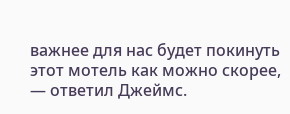важнее для нас будет покинуть этот мотель как можно скорее, — ответил Джеймс.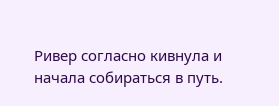Ривер согласно кивнула и начала собираться в путь.